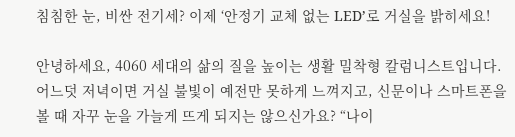침침한 눈, 비싼 전기세? 이제 ‘안정기 교체 없는 LED’로 거실을 밝히세요!

안녕하세요, 4060 세대의 삶의 질을 높이는 생활 밀착형 칼럼니스트입니다. 어느덧 저녁이면 거실 불빛이 예전만 못하게 느껴지고, 신문이나 스마트폰을 볼 때 자꾸 눈을 가늘게 뜨게 되지는 않으신가요? “나이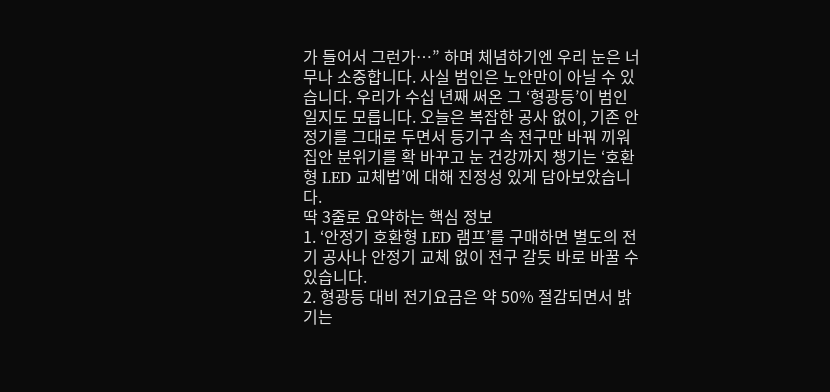가 들어서 그런가…” 하며 체념하기엔 우리 눈은 너무나 소중합니다. 사실 범인은 노안만이 아닐 수 있습니다. 우리가 수십 년째 써온 그 ‘형광등’이 범인일지도 모릅니다. 오늘은 복잡한 공사 없이, 기존 안정기를 그대로 두면서 등기구 속 전구만 바꿔 끼워 집안 분위기를 확 바꾸고 눈 건강까지 챙기는 ‘호환형 LED 교체법’에 대해 진정성 있게 담아보았습니다.
딱 3줄로 요약하는 핵심 정보
1. ‘안정기 호환형 LED 램프’를 구매하면 별도의 전기 공사나 안정기 교체 없이 전구 갈듯 바로 바꿀 수 있습니다.
2. 형광등 대비 전기요금은 약 50% 절감되면서 밝기는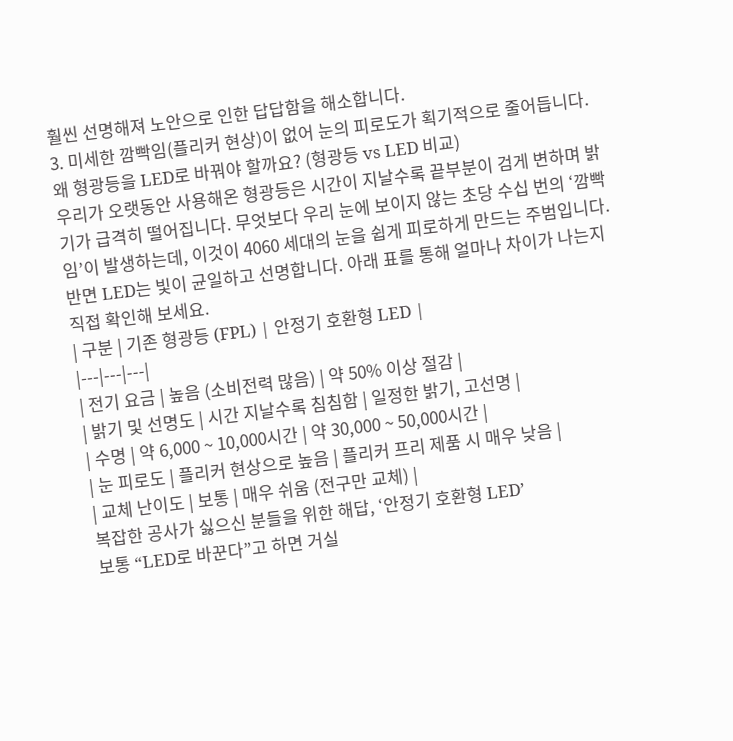훨씬 선명해져 노안으로 인한 답답함을 해소합니다.
3. 미세한 깜빡임(플리커 현상)이 없어 눈의 피로도가 획기적으로 줄어듭니다.
왜 형광등을 LED로 바꿔야 할까요? (형광등 vs LED 비교)
우리가 오랫동안 사용해온 형광등은 시간이 지날수록 끝부분이 검게 변하며 밝기가 급격히 떨어집니다. 무엇보다 우리 눈에 보이지 않는 초당 수십 번의 ‘깜빡임’이 발생하는데, 이것이 4060 세대의 눈을 쉽게 피로하게 만드는 주범입니다. 반면 LED는 빛이 균일하고 선명합니다. 아래 표를 통해 얼마나 차이가 나는지 직접 확인해 보세요.
| 구분 | 기존 형광등 (FPL) | 안정기 호환형 LED |
|---|---|---|
| 전기 요금 | 높음 (소비전력 많음) | 약 50% 이상 절감 |
| 밝기 및 선명도 | 시간 지날수록 침침함 | 일정한 밝기, 고선명 |
| 수명 | 약 6,000 ~ 10,000시간 | 약 30,000 ~ 50,000시간 |
| 눈 피로도 | 플리커 현상으로 높음 | 플리커 프리 제품 시 매우 낮음 |
| 교체 난이도 | 보통 | 매우 쉬움 (전구만 교체) |
복잡한 공사가 싫으신 분들을 위한 해답, ‘안정기 호환형 LED’
보통 “LED로 바꾼다”고 하면 거실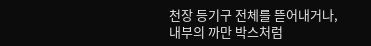천장 등기구 전체를 뜯어내거나, 내부의 까만 박스처럼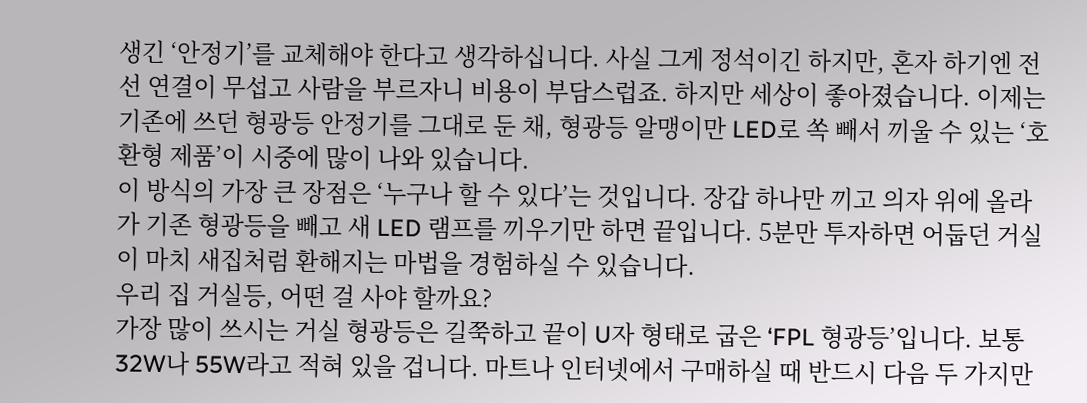생긴 ‘안정기’를 교체해야 한다고 생각하십니다. 사실 그게 정석이긴 하지만, 혼자 하기엔 전선 연결이 무섭고 사람을 부르자니 비용이 부담스럽죠. 하지만 세상이 좋아졌습니다. 이제는 기존에 쓰던 형광등 안정기를 그대로 둔 채, 형광등 알맹이만 LED로 쏙 빼서 끼울 수 있는 ‘호환형 제품’이 시중에 많이 나와 있습니다.
이 방식의 가장 큰 장점은 ‘누구나 할 수 있다’는 것입니다. 장갑 하나만 끼고 의자 위에 올라가 기존 형광등을 빼고 새 LED 램프를 끼우기만 하면 끝입니다. 5분만 투자하면 어둡던 거실이 마치 새집처럼 환해지는 마법을 경험하실 수 있습니다.
우리 집 거실등, 어떤 걸 사야 할까요?
가장 많이 쓰시는 거실 형광등은 길쭉하고 끝이 U자 형태로 굽은 ‘FPL 형광등’입니다. 보통 32W나 55W라고 적혀 있을 겁니다. 마트나 인터넷에서 구매하실 때 반드시 다음 두 가지만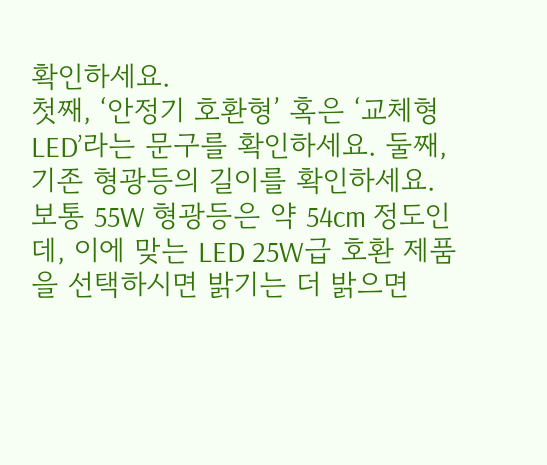확인하세요.
첫째, ‘안정기 호환형’ 혹은 ‘교체형 LED’라는 문구를 확인하세요. 둘째, 기존 형광등의 길이를 확인하세요. 보통 55W 형광등은 약 54cm 정도인데, 이에 맞는 LED 25W급 호환 제품을 선택하시면 밝기는 더 밝으면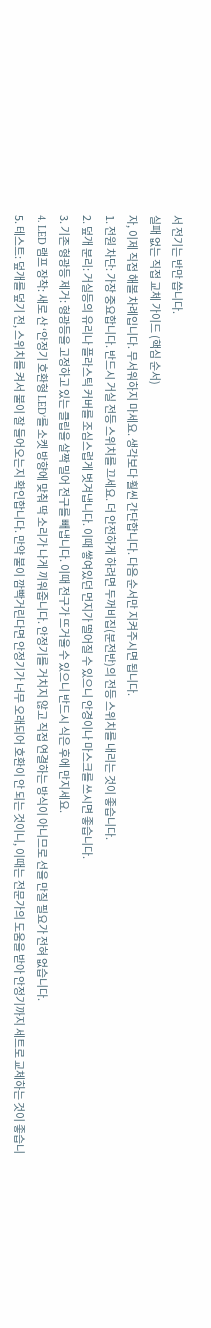서 전기는 반만 씁니다.
실패 없는 직접 교체 가이드 (핵심 순서)
자, 이제 직접 해볼 차례입니다. 무서워하지 마세요. 생각보다 훨씬 간단합니다. 다음 순서만 지켜주시면 됩니다.
1. 전원 차단: 가장 중요합니다. 반드시 거실 전등 스위치를 끄세요. 더 안전하게 하려면 두꺼비집(분전반)의 전등 스위치를 내리는 것이 좋습니다.
2. 덮개 분리: 거실등의 유리나 플라스틱 커버를 조심스럽게 벗겨냅니다. 이때 쌓여있던 먼지가 떨어질 수 있으니 안경이나 마스크를 쓰시면 좋습니다.
3. 기존 형광등 제거: 형광등을 고정하고 있는 클립을 살짝 밀어 전구를 빼냅니다. 이때 전구가 뜨거울 수 있으니 반드시 식은 후에 만지세요.
4. LED 램프 장착: 새로 산 ‘안정기 호환형 LED’를 소켓 방향에 맞춰 딱 소리가 나게 끼워줍니다. 안정기를 거치지 않고 직접 연결하는 방식이 아니므로 선을 만질 필요가 전혀 없습니다.
5. 테스트: 덮개를 덮기 전, 스위치를 켜서 불이 잘 들어오는지 확인합니다. 만약 불이 깜빡거린다면 안정기가 너무 오래되어 호환이 안 되는 것이니, 이때는 전문가의 도움을 받아 안정기까지 세트로 교체하는 것이 좋습니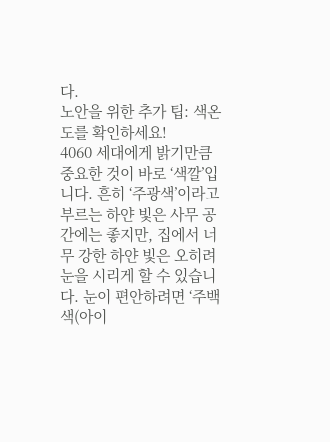다.
노안을 위한 추가 팁: 색온도를 확인하세요!
4060 세대에게 밝기만큼 중요한 것이 바로 ‘색깔’입니다. 흔히 ‘주광색’이라고 부르는 하얀 빛은 사무 공간에는 좋지만, 집에서 너무 강한 하얀 빛은 오히려 눈을 시리게 할 수 있습니다. 눈이 편안하려면 ‘주백색(아이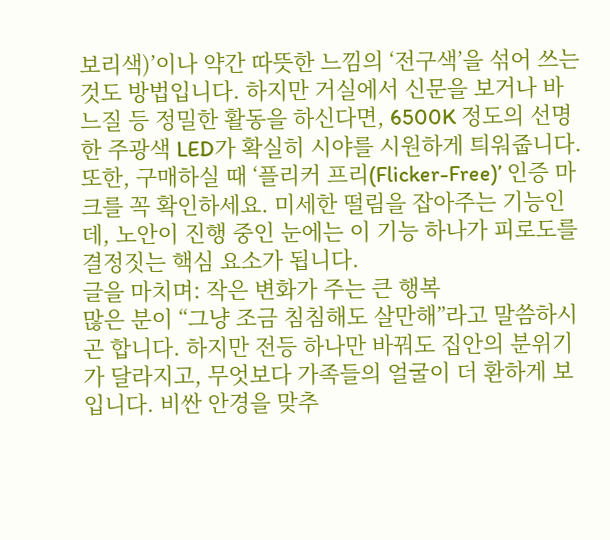보리색)’이나 약간 따뜻한 느낌의 ‘전구색’을 섞어 쓰는 것도 방법입니다. 하지만 거실에서 신문을 보거나 바느질 등 정밀한 활동을 하신다면, 6500K 정도의 선명한 주광색 LED가 확실히 시야를 시원하게 틔워줍니다.
또한, 구매하실 때 ‘플리커 프리(Flicker-Free)’ 인증 마크를 꼭 확인하세요. 미세한 떨림을 잡아주는 기능인데, 노안이 진행 중인 눈에는 이 기능 하나가 피로도를 결정짓는 핵심 요소가 됩니다.
글을 마치며: 작은 변화가 주는 큰 행복
많은 분이 “그냥 조금 침침해도 살만해”라고 말씀하시곤 합니다. 하지만 전등 하나만 바꿔도 집안의 분위기가 달라지고, 무엇보다 가족들의 얼굴이 더 환하게 보입니다. 비싼 안경을 맞추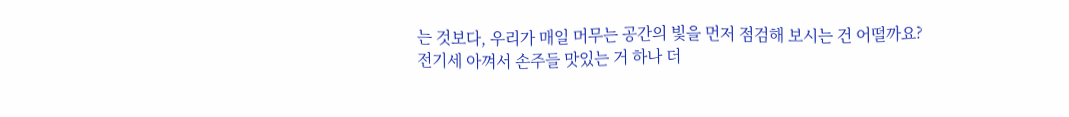는 것보다, 우리가 매일 머무는 공간의 빛을 먼저 점검해 보시는 건 어떨까요?
전기세 아껴서 손주들 맛있는 거 하나 더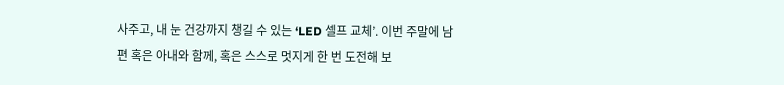사주고, 내 눈 건강까지 챙길 수 있는 ‘LED 셀프 교체’. 이번 주말에 남편 혹은 아내와 함께, 혹은 스스로 멋지게 한 번 도전해 보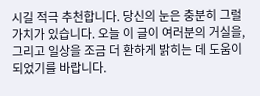시길 적극 추천합니다. 당신의 눈은 충분히 그럴 가치가 있습니다. 오늘 이 글이 여러분의 거실을, 그리고 일상을 조금 더 환하게 밝히는 데 도움이 되었기를 바랍니다.